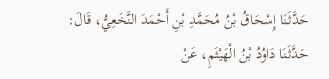حَدَّثَنَا إِسْحَاقُ بْنُ مُحَمَّدِ بْنِ أَحْمَدَ النَّخَعِيُّ، قَالَ: حَدَّثَنَا دَاوُدُ بْنُ الْهَيْثَمِ، عَنْ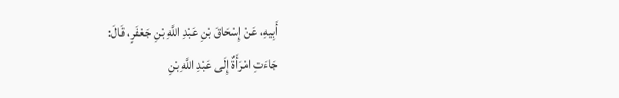أَبِيهِ، عَنْ إِسْحَاقَ بْنِ عَبْدِ اللَّهِ بْنِ جَعْفَرٍ، قَالَ:
جَاءَتِ امْرَأَةٌ إِلَى عَبْدِ اللَّهِ بْنِ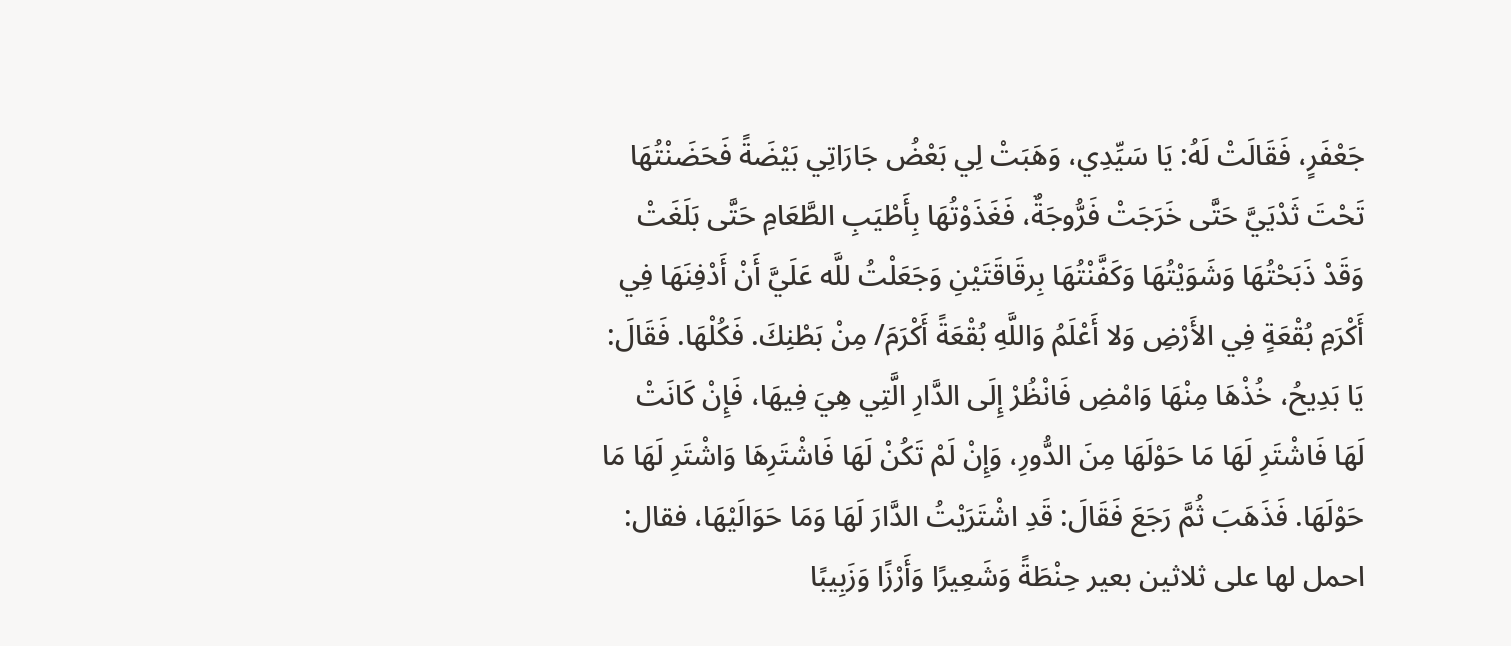جَعْفَرٍ، فَقَالَتْ لَهُ: يَا سَيِّدِي، وَهَبَتْ لِي بَعْضُ جَارَاتِي بَيْضَةً فَحَضَنْتُهَا تَحْتَ ثَدْيَيَّ حَتَّى خَرَجَتْ فَرُّوجَةٌ، فَغَذَوْتُهَا بِأَطْيَبِ الطَّعَامِ حَتَّى بَلَغَتْ وَقَدْ ذَبَحْتُهَا وَشَوَيْتُهَا وَكَفَّنْتُهَا بِرقَاقَتَيْنِ وَجَعَلْتُ للَّه عَلَيَّ أَنْ أَدْفِنَهَا فِي أَكْرَمِ بُقْعَةٍ فِي الأَرْضِ وَلا أَعْلَمُ وَاللَّهِ بُقْعَةً أَكْرَمَ/ مِنْ بَطْنِكَ. فَكُلْهَا. فَقَالَ: يَا بَدِيحُ، خُذْهَا مِنْهَا وَامْضِ فَانْظُرْ إِلَى الدَّارِ الَّتِي هِيَ فِيهَا، فَإِنْ كَانَتْ لَهَا فَاشْتَرِ لَهَا مَا حَوْلَهَا مِنَ الدُّورِ، وَإِنْ لَمْ تَكُنْ لَهَا فَاشْتَرِهَا وَاشْتَرِ لَهَا مَا حَوْلَهَا. فَذَهَبَ ثُمَّ رَجَعَ فَقَالَ: قَدِ اشْتَرَيْتُ الدَّارَ لَهَا وَمَا حَوَالَيْهَا، فقال: احمل لها على ثلاثين بعير حِنْطَةً وَشَعِيرًا وَأَرْزًا وَزَبِيبًا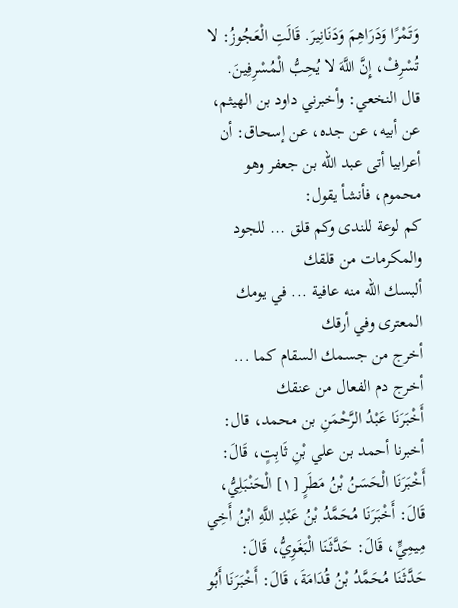وَتَمْرًا وَدَرَاهِمَ وَدَنَانِيرَ. قَالَتِ الْعَجُوزُ: لا تُسْرِفْ، إِنَّ اللَّهَ لا يُحِبُّ الْمُسْرِفِينَ.
قال النخعي: وأخبرني داود بن الهيثم، عن أبيه، عن جده، عن إسحاق: أن أعرابيا أتى عبد الله بن جعفر وهو محموم، فأنشأ يقول:
كم لوعة للندى وكم قلق ... للجود والمكرمات من قلقك
ألبسك الله منه عافية ... في يومك المعترى وفي أرقك
أخرج من جسمك السقام كما ... أخرج دم الفعال من عنقك
أَخْبَرَنَا عَبْدُ الرَّحْمَنِ بن محمد، قال: أخبرنا أحمد بن علي بْنِ ثَابِتٍ، قَالَ:
أَخْبَرَنَا الْحَسَنُ بْنُ مَطَرٍ [١] الْحَنْبَلِيُّ، قَالَ: أَخْبَرَنَا مُحَمَّدُ بْنُ عَبْدِ اللَّهِ ابْنُ أَخِي مِيمِيٍّ، قَالَ: حَدَّثَنَا الْبَغَوِيُّ، قَالَ: حَدَّثَنَا مُحَمَّدُ بْنُ قُدَامَةَ، قَالَ: أَخْبَرَنَا أَبُو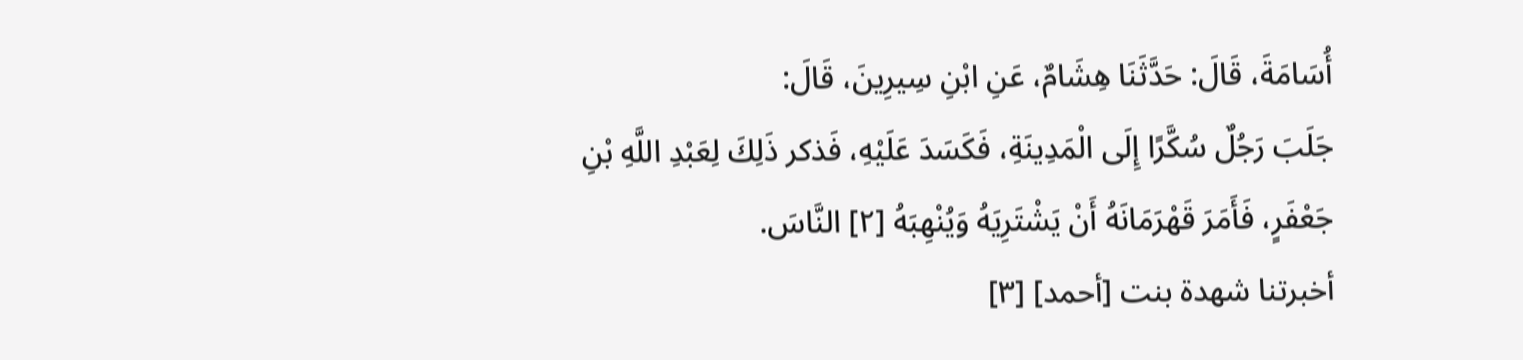أُسَامَةَ، قَالَ: حَدَّثَنَا هِشَامٌ، عَنِ ابْنِ سِيرِينَ، قَالَ:
جَلَبَ رَجُلٌ سُكَّرًا إِلَى الْمَدِينَةِ، فَكَسَدَ عَلَيْهِ، فَذكر ذَلِكَ لِعَبْدِ اللَّهِ بْنِ جَعْفَرٍ، فَأَمَرَ قَهْرَمَانَهُ أَنْ يَشْتَرِيَهُ وَيُنْهِبَهُ [٢] النَّاسَ.
أخبرتنا شهدة بنت [أحمد] [٣]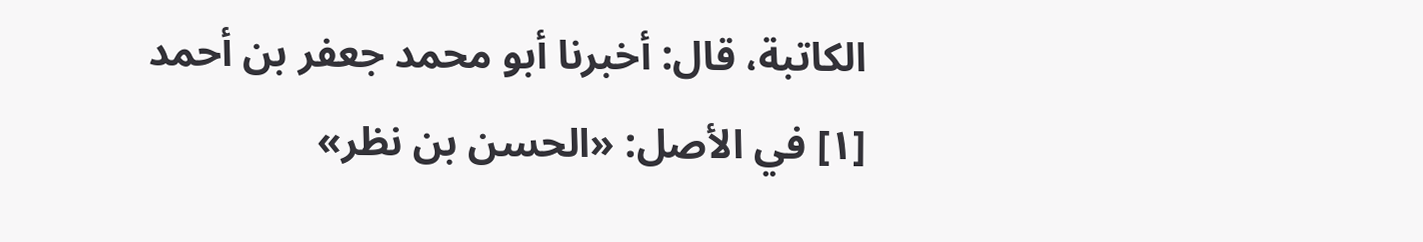الكاتبة، قال: أخبرنا أبو محمد جعفر بن أحمد
[١] في الأصل: «الحسن بن نظر»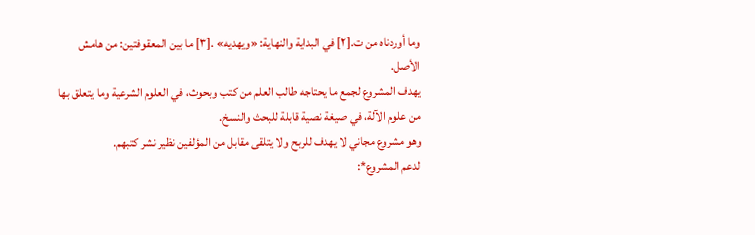وما أوردناه من ت.[٢] في البداية والنهاية: «ويهديه» .[٣] ما بين المعقوفتين: من هامش الأصل.
يهدف المشروع لجمع ما يحتاجه طالب العلم من كتب وبحوث، في العلوم الشرعية وما يتعلق بها من علوم الآلة، في صيغة نصية قابلة للبحث والنسخ.
وهو مشروع مجاني لا يهدف للربح ولا يتلقى مقابل من المؤلفين نظير نشر كتبهم.
لدعم المشروع*: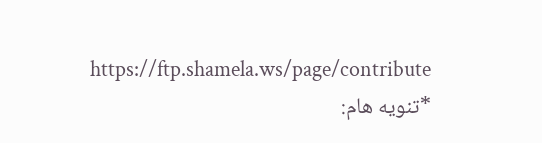https://ftp.shamela.ws/page/contribute
*تنويه هام: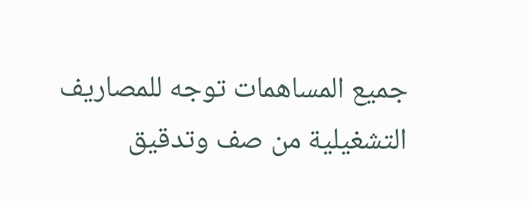جميع المساهمات توجه للمصاريف التشغيلية من صف وتدقيق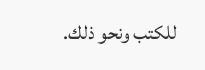للكتب ونحو ذلك.